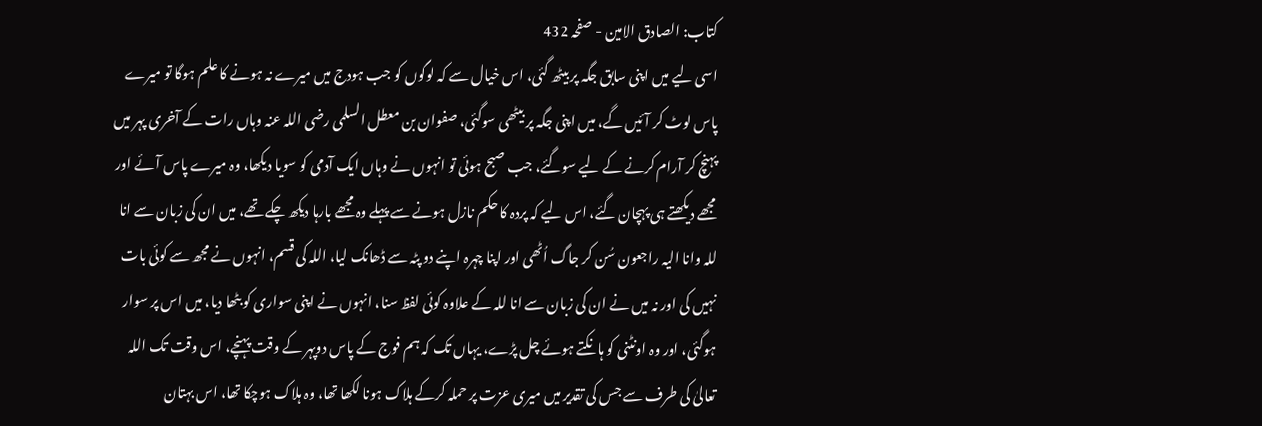کتاب: الصادق الامین - صفحہ 432
اسی لیے میں اپنی سابق جگہ پر بیٹھ گئی، اس خیال سے کہ لوگوں کو جب ہودج میں میرے نہ ہونے کا علم ہوگا تو میرے پاس لوٹ کر آئیں گے، میں اپنی جگہ پر بیٹھی سوگئی، صفوان بن معطل السلمی رضی اللہ عنہ وہاں رات کے آخری پہر میں پہنچ کر آرام کرنے کے لیے سوگئے، جب صبح ہوئی تو انہوں نے وہاں ایک آدمی کو سویا دیکھا، وہ میرے پاس آئے اور مجھے دیکھتے ہی پہچان گئے، اس لیے کہ پردہ کا حکم نازل ہونے سے پہلے وہ مجھے بارہا دیکھ چکے تھے، میں ان کی زبان سے انا للہ وانا الیہ راجعون سُن کر جاگ اُٹھی اور اپنا چہرہ اپنے دو پٹہ سے ڈھانک لیا، اللہ کی قسم، انہوں نے مجھ سے کوئی بات نہیں کی اور نہ میں نے ان کی زبان سے انا للہ کے علاوہ کوئی لفظ سنا، انہوں نے اپنی سواری کو بٹھا دیا، میں اس پر سوار ہوگئی، اور وہ اونٹنی کو ہانکتے ہوئے چل پڑے، یہاں تک کہ ہم فوج کے پاس دوپہر کے وقت پہنچے، اس وقت تک اللہ تعالیٰ کی طرف سے جس کی تقدیر میں میری عزت پر حملہ کرکے ہلاک ہونا لکھا تھا، وہ ہلاک ہوچکا تھا، اس بہتان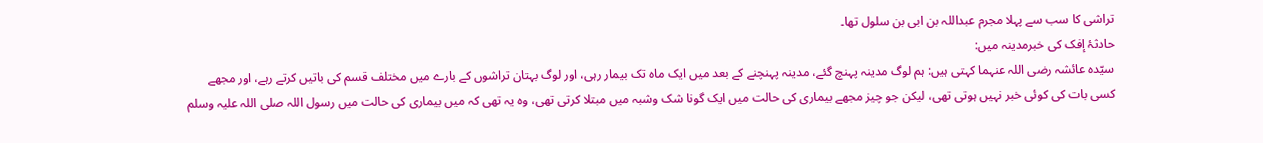تراشی کا سب سے پہلا مجرم عبداللہ بن ابی بن سلول تھا۔
حادثۂ إفک کی خبرمدینہ میں:
سیّدہ عائشہ رضی اللہ عنہما کہتی ہیں: ہم لوگ مدینہ پہنچ گئے، مدینہ پہنچنے کے بعد میں ایک ماہ تک بیمار رہی، اور لوگ بہتان تراشوں کے بارے میں مختلف قسم کی باتیں کرتے رہے، اور مجھے کسی بات کی کوئی خبر نہیں ہوتی تھی، لیکن جو چیز مجھے بیماری کی حالت میں ایک گونا شک وشبہ میں مبتلا کرتی تھی، وہ یہ تھی کہ میں بیماری کی حالت میں رسول اللہ صلی اللہ علیہ وسلم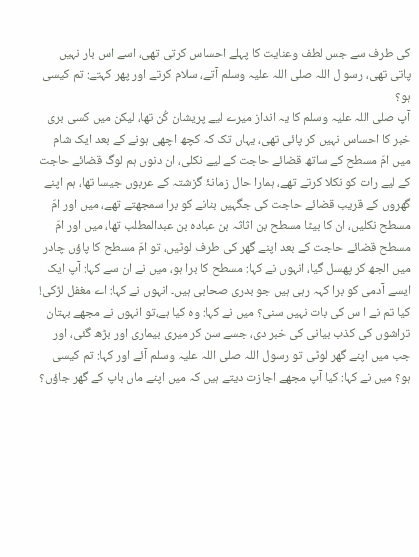کی طرف سے جس لطف وعنایت کا پہلے احساس کرتی تھی، اسے اس بار نہیں پاتی تھی، رسو ل اللہ صلی اللہ علیہ وسلم آتے، سلام کرتے اور پھر کہتے: تم کیسی ہو؟
آپ صلی اللہ علیہ وسلم کا یہ انداز میرے لیے پریشان کُن تھا، لیکن میں کسی بری خبر کا احساس نہیں کر پائی تھی، یہاں تک کہ کچھ اچھی ہونے کے بعد ایک شام میں امّ مسطح کے ساتھ قضائے حاجت کے لیے نکلی، ان دنوں ہم لوگ قضائے حاجت کے لیے رات کو نکلا کرتے تھے، ہمارا حال زمانۂ گزشتہ کے عربوں جیسا تھا، ہم اپنے گھروں کے قریب قضائے حاجت کی جگہیں بنانے کو برا سمجھتے تھے، میں اور امّ مسطح نکلیں، ان کا بیٹا مسطح بن اثاثہ بن عبادہ بن عبدالمطلب تھا، میں اور امّ مسطح قضائے حاجت کے بعد اپنے گھر کی طرف لوٹیں، تو امّ مسطح کا پاؤں چادر میں الجھ کر پھسل گیا، انہوں نے کہا: مسطح کا برا ہو، میں نے ان سے کہا: آپ ایک ایسے آدمی کو برا کہہ رہی ہیں جو بدری صحابی ہیں۔ انہوں نے کہا: اے مغفل لڑکی! کیا تم نے ا س کی بات نہیں سنی؟ میں نے کہا: وہ کیا ہے،تو انہوں نے مجھے بہتان تراشوں کی کذب بیانی کی خبر دی، جسے سن کر میری بیماری اور بڑھ گئی، اور جب میں اپنے گھر لوٹی تو رسول اللہ صلی اللہ علیہ وسلم آئے اور کہا: تم کیسی ہو؟ میں نے کہا: کیا آپ مجھے اجازت دیتے ہیں کہ میں اپنے ماں باپ کے گھر جاؤں؟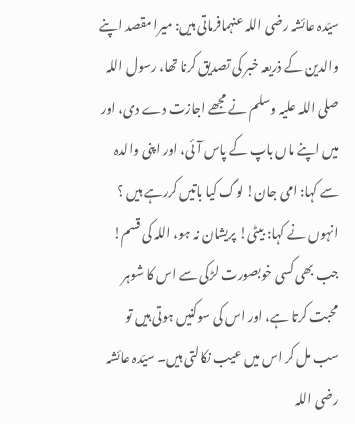سیّدہ عائشہ رضی اللہ عنہمافرماتی ہیں: میرا مقصد اپنے والدین کے ذریعہ خبر کی تصدیق کرنا تھا، رسول اللہ صلی اللہ علیہ وسلم نے مجھے اجازت دے دی، اور میں اپنے ماں باپ کے پاس آئی، اور اپنی والدہ سے کہا: امی جان! لوگ کیا باتیں کررہے ہیں ؟ انہوں نے کہا: بیٹی! پریشان نہ ہو، اللہ کی قسم! جب بھی کسی خوبصورت لڑکی سے اس کا شوہر محبت کرتا ہے، اور اس کی سوکنیں ہوتی ہیں تو سب مل کر اس میں عیب نکالتی ہیں۔ سیّدہ عائشہ رضی اللہ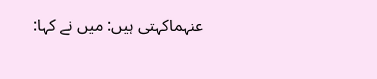عنہماکہتی ہیں: میں نے کہا: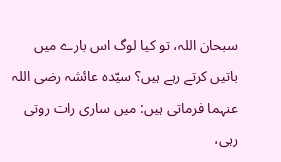سبحان اللہ، تو کیا لوگ اس بارے میں باتیں کرتے رہے ہیں؟ سیّدہ عائشہ رضی اللہ عنہما فرماتی ہیں: میں ساری رات روتی رہی،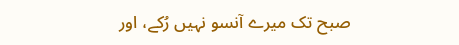صبح تک میرے آنسو نہیں رُکے، اور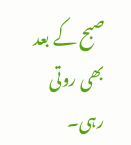صبح کے بعد بھی روتی رہی۔